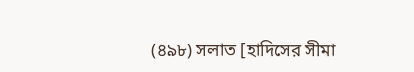(৪৯৮) সলাত [হাদিসের সীমা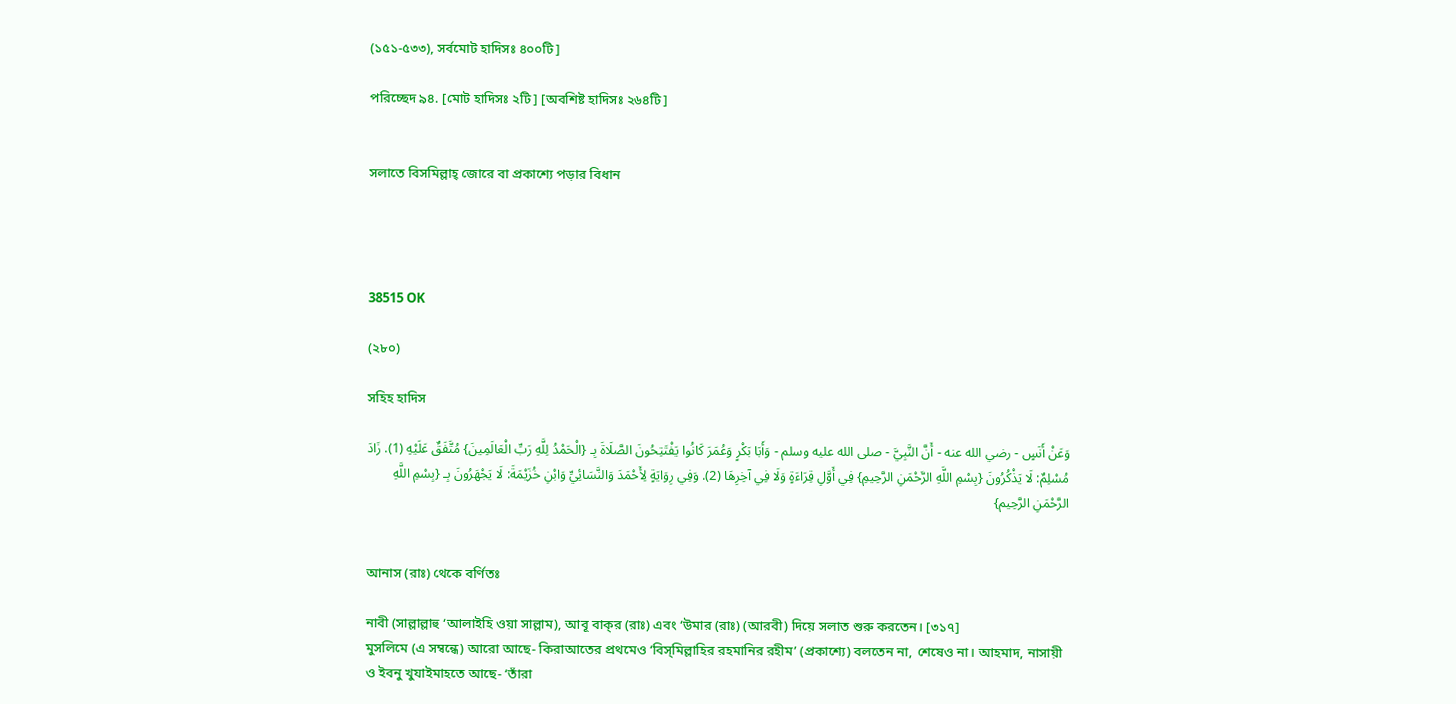(১৫১-৫৩৩), সর্বমোট হাদিসঃ ৪০০টি]

পরিচ্ছেদ ৯৪. [মোট হাদিসঃ ২টি] [অবশিষ্ট হাদিসঃ ২৬৪টি]


সলাতে বিসমিল্লাহ্‌ জোরে বা প্রকাশ্যে পড়ার বিধান




38515 OK

(২৮০)

সহিহ হাদিস

وَعَنْ أَنَسٍ - رضي الله عنه - أَنَّ النَّبِيَّ - صلى الله عليه وسلم - وَأَبَا بَكْرٍ وَعُمَرَ كَانُوا يَفْتَتِحُونَ الصَّلَاةَ بِـ {الْحَمْدُ لِلَّهِ رَبِّ الْعَالَمِينَ} مُتَّفَقٌ عَلَيْهِ (1). زَادَ مُسْلِمٌ: لَا يَذْكُرُونَ {بِسْمِ اللَّهِ الرَّحْمَنِ الرَّحِيمِ} فِي أَوَّلِ قِرَاءَةٍ وَلَا فِي آخِرِهَا (2). وَفِي رِوَايَةٍ لِأَحْمَدَ وَالنَّسَائِيِّ وَابْنِ خُزَيْمَةَ: لَا يَجْهَرُونَ بِـ {بِسْمِ اللَّهِ الرَّحْمَنِ الرَّحِيم}


আনাস (রাঃ) থেকে বর্ণিতঃ

নাবী (সাল্লাল্লাহু ‘আলাইহি ওয়া সাল্লাম), আবূ বাক্‌র (রাঃ) এবং ‘উমার (রাঃ) (আরবী) দিয়ে সলাত শুরু করতেন। [৩১৭]
মুসলিমে (এ সম্বন্ধে) আরো আছে- কিরাআতের প্রথমেও ‘বিস্‌মিল্লাহির রহমানির রহীম’ (প্রকাশ্যে) বলতেন না, শেষেও না। আহমাদ, নাসায়ী ও ইবনু খুযাইমাহতে আছে- ‘তাঁরা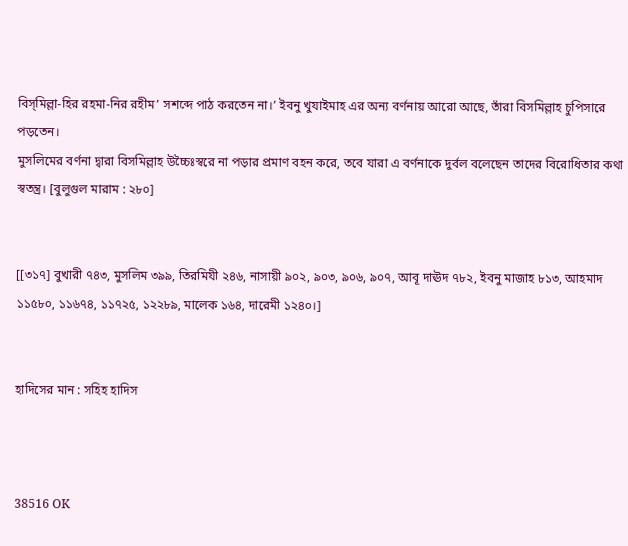বিস্‌মিল্লা-হির রহমা-নির রহীম’ সশব্দে পাঠ করতেন না।’ ইবনু খুযাইমাহ এর অন্য বর্ণনায় আরো আছে, তাঁরা বিসমিল্লাহ চুপিসারে পড়তেন।
মুসলিমের বর্ণনা দ্বারা বিসমিল্লাহ উচ্চৈঃস্বরে না পড়ার প্রমাণ বহন করে, তবে যারা এ বর্ণনাকে দুর্বল বলেছেন তাদের বিরোধিতার কথা স্বতন্ত্র। [বুলুগুল মারাম : ২৮০]


[[৩১৭] বুখারী ৭৪৩, মুসলিম ৩৯৯, তিরমিযী ২৪৬, নাসায়ী ৯০২, ৯০৩, ৯০৬, ৯০৭, আবূ দাঊদ ৭৮২, ইবনু মাজাহ ৮১৩, আহমাদ ১১৫৮০, ১১৬৭৪, ১১৭২৫, ১২২৮৯, মালেক ১৬৪, দারেমী ১২৪০।]


হাদিসের মান : সহিহ হাদিস



38516 OK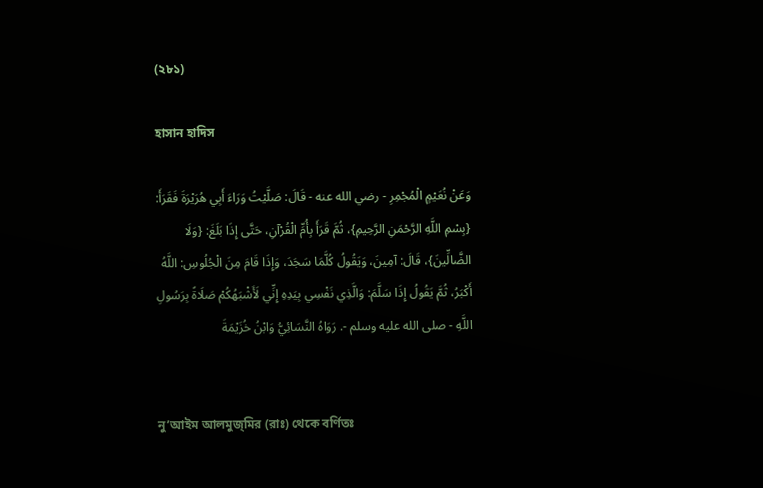(২৮১)

হাসান হাদিস

وَعَنْ نُعَيْمٍ الْمُجْمِرِ - رضي الله عنه - قَالَ: صَلَّيْتُ وَرَاءَ أَبِي هُرَيْرَةَ فَقَرَأَ: {بِسْمِ اللَّهِ الرَّحْمَنِ الرَّحِيمِ}، ثُمَّ قَرَأَ بِأُمِّ الْقُرْآنِ، حَتَّى إِذَا بَلَغَ: {وَلَا الضَّالِّينَ}، قَالَ: آمِينَ، وَيَقُولُ كُلَّمَا سَجَدَ، وَإِذَا قَامَ مِنَ الْجُلُوسِ: اللَّهُ أَكْبَرُ، ثُمَّ يَقُولُ إِذَا سَلَّمَ: وَالَّذِي نَفْسِي بِيَدِهِ إِنِّي لَأَشْبَهُكُمْ صَلَاةً بِرَسُولِ اللَّهِ - صلى الله عليه وسلم -. رَوَاهُ النَّسَائِيُّ وَابْنُ خُزَيْمَةَ


নু’আইম আলমুজ্‌মির (রাঃ) থেকে বর্ণিতঃ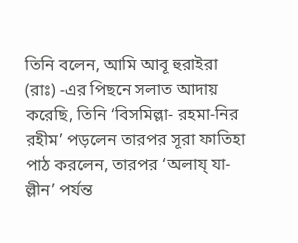তিনি বলেন, আমি আবূ হুরাইরা (রাঃ) -এর পিছনে সলাত আদায় করেছি, তিনি ‘বিসমিল্লা- রহমা-নির রহীম’ পড়লেন তারপর সূরা ফাতিহা পাঠ করলেন, তারপর ‘অলায্‌ যা-ল্লীন’ পর্যন্ত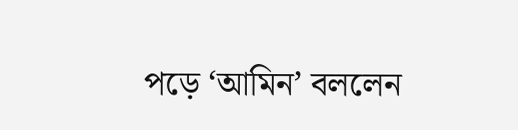পড়ে ‘আমিন’ বললেন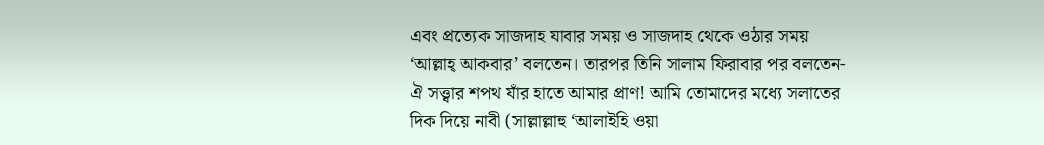এবং প্রত্যেক সাজদাহ যাবার সময় ও সাজদাহ থেকে ওঠার সময় ‘আল্লাহ্‌ আকবার’ বলতেন। তারপর তিনি সালাম ফিরাবার পর বলতেন- ঐ সত্ত্বার শপথ যাঁর হাতে আমার প্রাণ! আমি তোমাদের মধ্যে সলাতের দিক দিয়ে নাবী (সাল্লাল্লাহু ‘আলাইহি ওয়া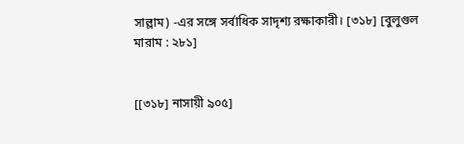সাল্লাম) -এর সঙ্গে সর্বাধিক সাদৃশ্য রক্ষাকারী। [৩১৮] [বুলুগুল মারাম : ২৮১]


[[৩১৮] নাসায়ী ৯০৫]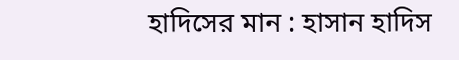হাদিসের মান : হাসান হাদিস